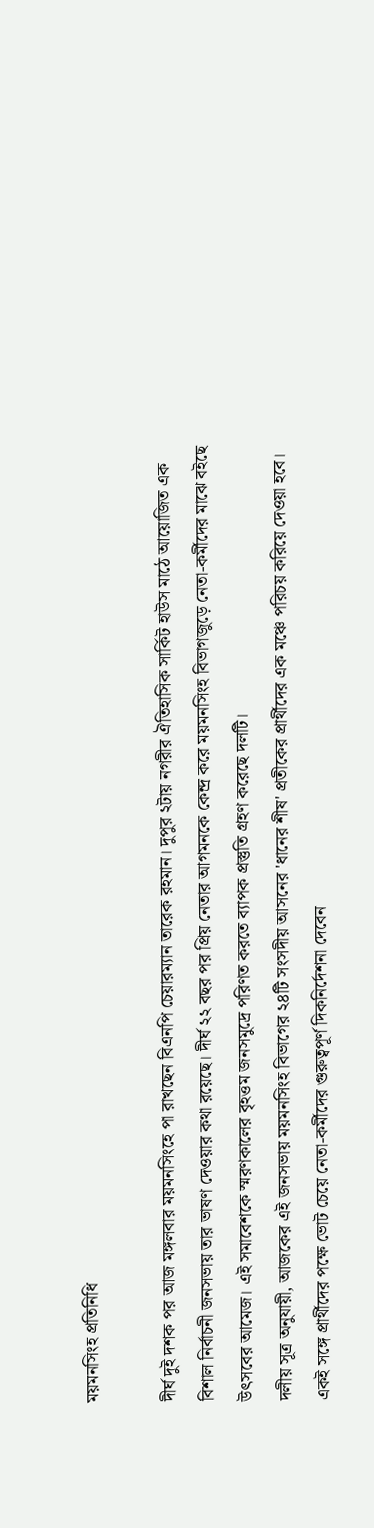ময়মনসিংহ প্রতিনিধি

দীর্ঘ দুই দশক পর আজ মঙ্গলবার ময়মনসিংহে পা রাখছেন বিএনপি চেয়ারম্যান তারেক রহমান। দুপুর ২টায় নগরীর ঐতিহাসিক সার্কিট হাউস মাঠে আয়োজিত এক বিশাল নির্বাচনী জনসভায় তার ভাষণ দেওয়ার কথা রয়েছে। দীর্ঘ ২২ বছর পর প্রিয় নেতার আগমনকে কেন্দ্র করে ময়মনসিংহ বিভাগজুড়ে নেতা-কর্মীদের মাঝে বইছে উৎসবের আমেজ। এই সমাবেশকে স্মরণকালের বৃহত্তম জনসমুদ্রে পরিণত করতে ব্যাপক প্রস্তুতি গ্রহণ করেছে দলটি।
দলীয় সূত্র অনুযায়ী, আজকের এই জনসভায় ময়মনসিংহ বিভাগের ২৪টি সংসদীয় আসনের 'ধানের শীষ' প্রতীকের প্রার্থীদের এক মঞ্চে পরিচয় করিয়ে দেওয়া হবে। একই সঙ্গে প্রার্থীদের পক্ষে ভোট চেয়ে নেতা-কর্মীদের গুরুত্বপূর্ণ দিকনির্দেশনা দেবেন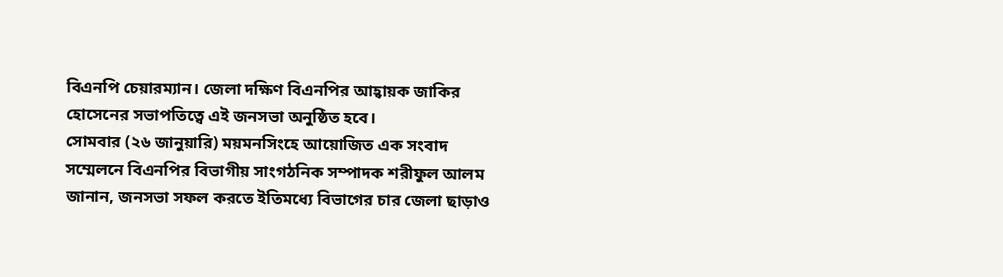বিএনপি চেয়ারম্যান। জেলা দক্ষিণ বিএনপির আহ্বায়ক জাকির হোসেনের সভাপতিত্বে এই জনসভা অনুষ্ঠিত হবে।
সোমবার (২৬ জানুয়ারি) ময়মনসিংহে আয়োজিত এক সংবাদ সম্মেলনে বিএনপির বিভাগীয় সাংগঠনিক সম্পাদক শরীফুল আলম জানান, জনসভা সফল করতে ইতিমধ্যে বিভাগের চার জেলা ছাড়াও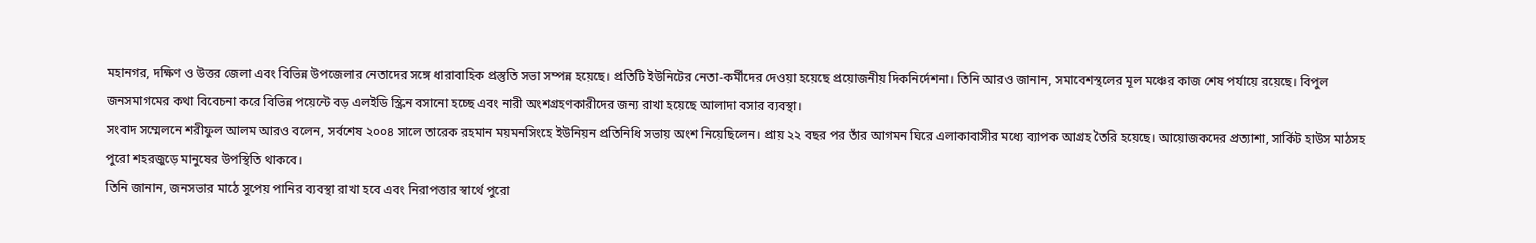মহানগর, দক্ষিণ ও উত্তর জেলা এবং বিভিন্ন উপজেলার নেতাদের সঙ্গে ধারাবাহিক প্রস্তুতি সভা সম্পন্ন হয়েছে। প্রতিটি ইউনিটের নেতা-কর্মীদের দেওয়া হয়েছে প্রয়োজনীয় দিকনির্দেশনা। তিনি আরও জানান, সমাবেশস্থলের মূল মঞ্চের কাজ শেষ পর্যায়ে রয়েছে। বিপুল জনসমাগমের কথা বিবেচনা করে বিভিন্ন পয়েন্টে বড় এলইডি স্ক্রিন বসানো হচ্ছে এবং নারী অংশগ্রহণকারীদের জন্য রাখা হয়েছে আলাদা বসার ব্যবস্থা।
সংবাদ সম্মেলনে শরীফুল আলম আরও বলেন, সর্বশেষ ২০০৪ সালে তারেক রহমান ময়মনসিংহে ইউনিয়ন প্রতিনিধি সভায় অংশ নিয়েছিলেন। প্রায় ২২ বছর পর তাঁর আগমন ঘিরে এলাকাবাসীর মধ্যে ব্যাপক আগ্রহ তৈরি হয়েছে। আয়োজকদের প্রত্যাশা, সার্কিট হাউস মাঠসহ পুরো শহরজুড়ে মানুষের উপস্থিতি থাকবে।
তিনি জানান, জনসভার মাঠে সুপেয় পানির ব্যবস্থা রাখা হবে এবং নিরাপত্তার স্বার্থে পুরো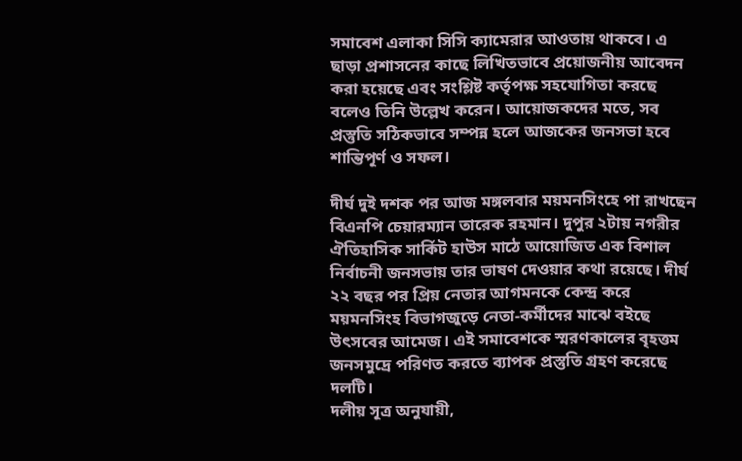সমাবেশ এলাকা সিসি ক্যামেরার আওতায় থাকবে। এ ছাড়া প্রশাসনের কাছে লিখিতভাবে প্রয়োজনীয় আবেদন করা হয়েছে এবং সংশ্লিষ্ট কর্তৃপক্ষ সহযোগিতা করছে বলেও তিনি উল্লেখ করেন। আয়োজকদের মতে, সব প্রস্তুতি সঠিকভাবে সম্পন্ন হলে আজকের জনসভা হবে শান্তিপূর্ণ ও সফল।

দীর্ঘ দুই দশক পর আজ মঙ্গলবার ময়মনসিংহে পা রাখছেন বিএনপি চেয়ারম্যান তারেক রহমান। দুপুর ২টায় নগরীর ঐতিহাসিক সার্কিট হাউস মাঠে আয়োজিত এক বিশাল নির্বাচনী জনসভায় তার ভাষণ দেওয়ার কথা রয়েছে। দীর্ঘ ২২ বছর পর প্রিয় নেতার আগমনকে কেন্দ্র করে ময়মনসিংহ বিভাগজুড়ে নেতা-কর্মীদের মাঝে বইছে উৎসবের আমেজ। এই সমাবেশকে স্মরণকালের বৃহত্তম জনসমুদ্রে পরিণত করতে ব্যাপক প্রস্তুতি গ্রহণ করেছে দলটি।
দলীয় সূত্র অনুযায়ী,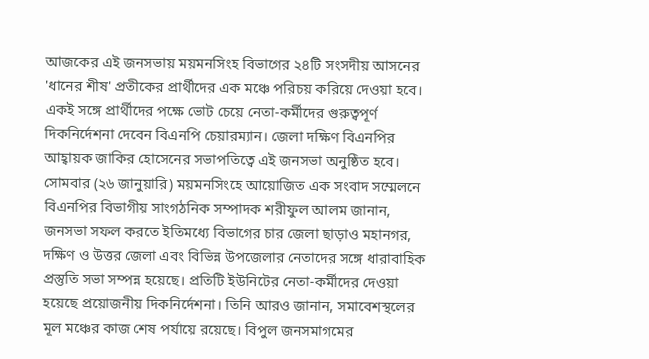আজকের এই জনসভায় ময়মনসিংহ বিভাগের ২৪টি সংসদীয় আসনের 'ধানের শীষ' প্রতীকের প্রার্থীদের এক মঞ্চে পরিচয় করিয়ে দেওয়া হবে। একই সঙ্গে প্রার্থীদের পক্ষে ভোট চেয়ে নেতা-কর্মীদের গুরুত্বপূর্ণ দিকনির্দেশনা দেবেন বিএনপি চেয়ারম্যান। জেলা দক্ষিণ বিএনপির আহ্বায়ক জাকির হোসেনের সভাপতিত্বে এই জনসভা অনুষ্ঠিত হবে।
সোমবার (২৬ জানুয়ারি) ময়মনসিংহে আয়োজিত এক সংবাদ সম্মেলনে বিএনপির বিভাগীয় সাংগঠনিক সম্পাদক শরীফুল আলম জানান, জনসভা সফল করতে ইতিমধ্যে বিভাগের চার জেলা ছাড়াও মহানগর, দক্ষিণ ও উত্তর জেলা এবং বিভিন্ন উপজেলার নেতাদের সঙ্গে ধারাবাহিক প্রস্তুতি সভা সম্পন্ন হয়েছে। প্রতিটি ইউনিটের নেতা-কর্মীদের দেওয়া হয়েছে প্রয়োজনীয় দিকনির্দেশনা। তিনি আরও জানান, সমাবেশস্থলের মূল মঞ্চের কাজ শেষ পর্যায়ে রয়েছে। বিপুল জনসমাগমের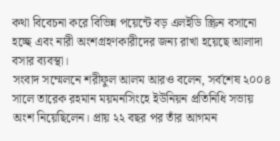কথা বিবেচনা করে বিভিন্ন পয়েন্টে বড় এলইডি স্ক্রিন বসানো হচ্ছে এবং নারী অংশগ্রহণকারীদের জন্য রাখা হয়েছে আলাদা বসার ব্যবস্থা।
সংবাদ সম্মেলনে শরীফুল আলম আরও বলেন, সর্বশেষ ২০০৪ সালে তারেক রহমান ময়মনসিংহে ইউনিয়ন প্রতিনিধি সভায় অংশ নিয়েছিলেন। প্রায় ২২ বছর পর তাঁর আগমন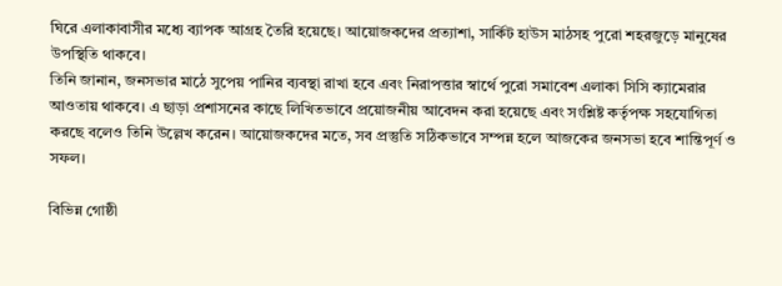ঘিরে এলাকাবাসীর মধ্যে ব্যাপক আগ্রহ তৈরি হয়েছে। আয়োজকদের প্রত্যাশা, সার্কিট হাউস মাঠসহ পুরো শহরজুড়ে মানুষের উপস্থিতি থাকবে।
তিনি জানান, জনসভার মাঠে সুপেয় পানির ব্যবস্থা রাখা হবে এবং নিরাপত্তার স্বার্থে পুরো সমাবেশ এলাকা সিসি ক্যামেরার আওতায় থাকবে। এ ছাড়া প্রশাসনের কাছে লিখিতভাবে প্রয়োজনীয় আবেদন করা হয়েছে এবং সংশ্লিষ্ট কর্তৃপক্ষ সহযোগিতা করছে বলেও তিনি উল্লেখ করেন। আয়োজকদের মতে, সব প্রস্তুতি সঠিকভাবে সম্পন্ন হলে আজকের জনসভা হবে শান্তিপূর্ণ ও সফল।

বিভিন্ন গোষ্ঠী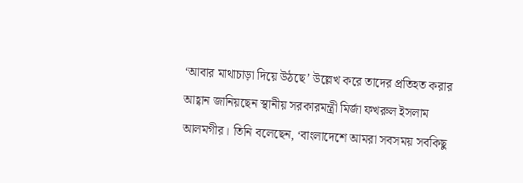‘আবার মাথাচাড়া দিয়ে উঠছে’ উল্লেখ করে তাদের প্রতিহত করার আহ্বান জানিয়ছেন স্থানীয় সরকারমন্ত্রী মির্জা ফখরুল ইসলাম আলমগীর। তিনি বলেছেন, ‘বাংলাদেশে আমরা সবসময় সবকিছু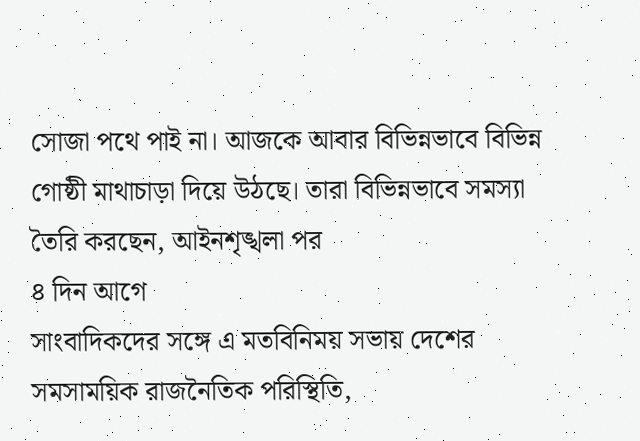সোজা পথে পাই না। আজকে আবার বিভিন্নভাবে বিভিন্ন গোষ্ঠী মাথাচাড়া দিয়ে উঠছে। তারা বিভিন্নভাবে সমস্যা তৈরি করছেন, আইনশৃঙ্খলা পর
৪ দিন আগে
সাংবাদিকদের সঙ্গে এ মতবিনিময় সভায় দেশের সমসাময়িক রাজনৈতিক পরিস্থিতি,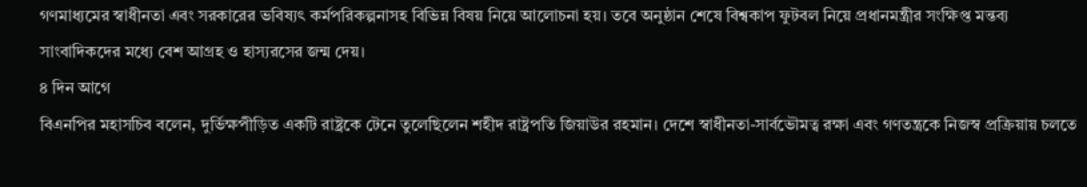গণমাধ্যমের স্বাধীনতা এবং সরকারের ভবিষ্যৎ কর্মপরিকল্পনাসহ বিভিন্ন বিষয় নিয়ে আলোচনা হয়। তবে অনুষ্ঠান শেষে বিশ্বকাপ ফুটবল নিয়ে প্রধানমন্ত্রীর সংক্ষিপ্ত মন্তব্য সাংবাদিকদের মধ্যে বেশ আগ্রহ ও হাস্যরসের জন্ম দেয়।
৪ দিন আগে
বিএনপির মহাসচিব বলেন, দুর্ভিক্ষপীড়িত একটি রাষ্ট্রকে টেনে তুলেছিলেন শহীদ রাষ্ট্রপতি জিয়াউর রহমান। দেশে স্বাধীনতা-সার্বভৌমত্ব রক্ষা এবং গণতন্ত্রকে নিজস্ব প্রক্রিয়ায় চলতে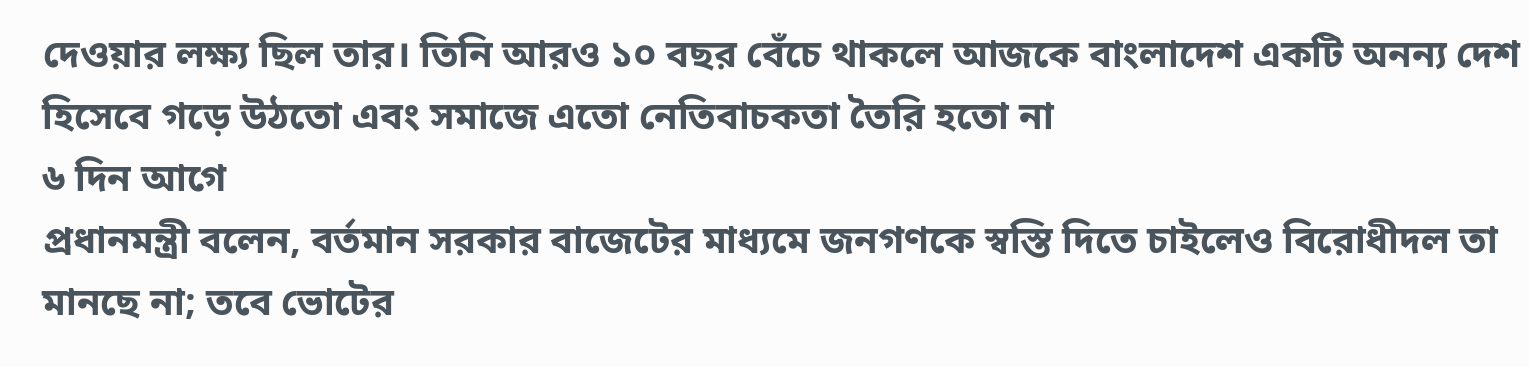দেওয়ার লক্ষ্য ছিল তার। তিনি আরও ১০ বছর বেঁচে থাকলে আজকে বাংলাদেশ একটি অনন্য দেশ হিসেবে গড়ে উঠতো এবং সমাজে এতো নেতিবাচকতা তৈরি হতো না
৬ দিন আগে
প্রধানমন্ত্রী বলেন, বর্তমান সরকার বাজেটের মাধ্যমে জনগণকে স্বস্তি দিতে চাইলেও বিরোধীদল তা মানছে না; তবে ভোটের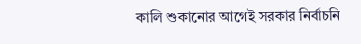কালি শুকানোর আগেই সরকার নির্বাচনি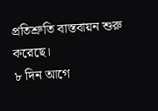প্রতিশ্রুতি বাস্তবায়ন শুরু করেছে।
৮ দিন আগে